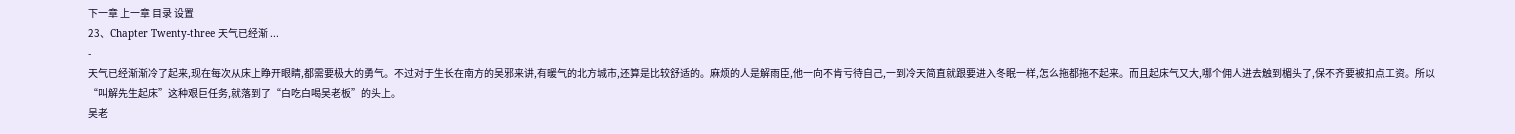下一章 上一章 目录 设置
23、Chapter Twenty-three 天气已经渐 ...
-
天气已经渐渐冷了起来,现在每次从床上睁开眼睛,都需要极大的勇气。不过对于生长在南方的吴邪来讲,有暖气的北方城市,还算是比较舒适的。麻烦的人是解雨臣,他一向不肯亏待自己,一到冷天简直就跟要进入冬眠一样,怎么拖都拖不起来。而且起床气又大,哪个佣人进去触到楣头了,保不齐要被扣点工资。所以“叫解先生起床”这种艰巨任务,就落到了“白吃白喝吴老板”的头上。
吴老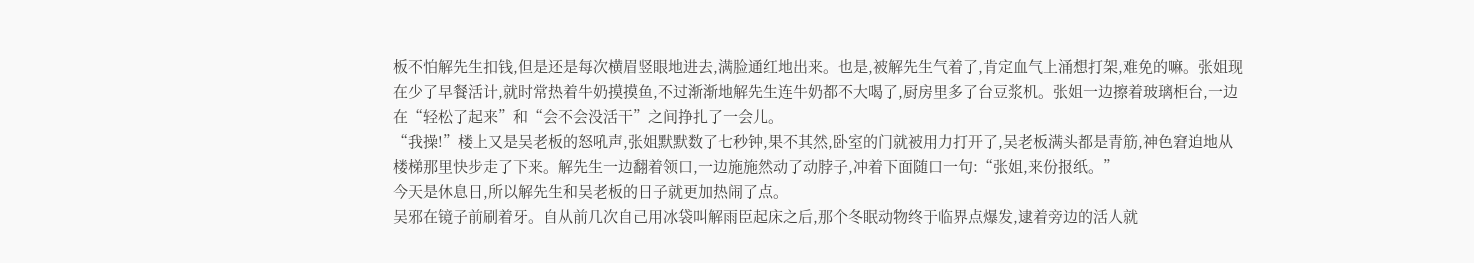板不怕解先生扣钱,但是还是每次横眉竖眼地进去,满脸通红地出来。也是,被解先生气着了,肯定血气上涌想打架,难免的嘛。张姐现在少了早餐活计,就时常热着牛奶摸摸鱼,不过渐渐地解先生连牛奶都不大喝了,厨房里多了台豆浆机。张姐一边擦着玻璃柜台,一边在“轻松了起来”和“会不会没活干”之间挣扎了一会儿。
“我操!”楼上又是吴老板的怒吼声,张姐默默数了七秒钟,果不其然,卧室的门就被用力打开了,吴老板满头都是青筋,神色窘迫地从楼梯那里快步走了下来。解先生一边翻着领口,一边施施然动了动脖子,冲着下面随口一句:“张姐,来份报纸。”
今天是休息日,所以解先生和吴老板的日子就更加热闹了点。
吴邪在镜子前刷着牙。自从前几次自己用冰袋叫解雨臣起床之后,那个冬眠动物终于临界点爆发,逮着旁边的活人就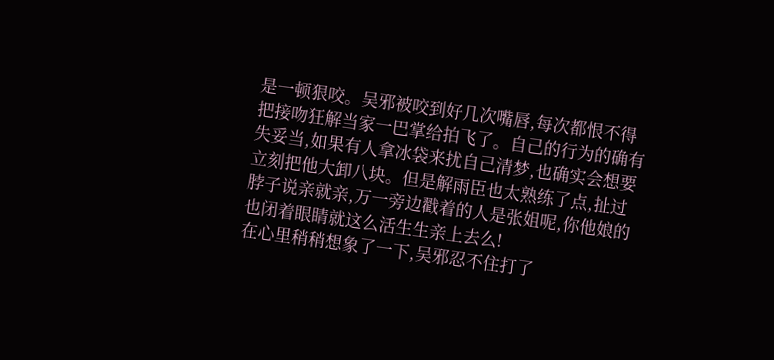是一顿狠咬。吴邪被咬到好几次嘴唇,每次都恨不得把接吻狂解当家一巴掌给拍飞了。自己的行为的确有失妥当,如果有人拿冰袋来扰自己清梦,也确实会想要立刻把他大卸八块。但是解雨臣也太熟练了点,扯过脖子说亲就亲,万一旁边戳着的人是张姐呢,你他娘的也闭着眼睛就这么活生生亲上去么!
在心里稍稍想象了一下,吴邪忍不住打了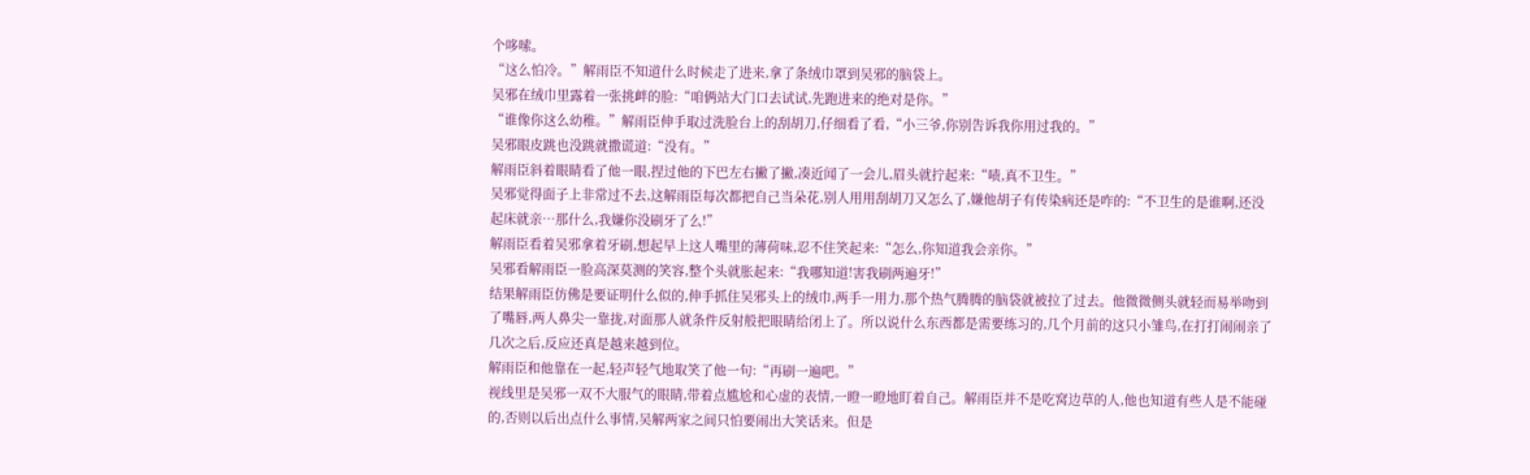个哆嗦。
“这么怕冷。”解雨臣不知道什么时候走了进来,拿了条绒巾罩到吴邪的脑袋上。
吴邪在绒巾里露着一张挑衅的脸:“咱俩站大门口去试试,先跑进来的绝对是你。”
“谁像你这么幼稚。”解雨臣伸手取过洗脸台上的刮胡刀,仔细看了看,“小三爷,你别告诉我你用过我的。”
吴邪眼皮跳也没跳就撒谎道:“没有。”
解雨臣斜着眼睛看了他一眼,捏过他的下巴左右撇了撇,凑近闻了一会儿,眉头就拧起来:“啧,真不卫生。”
吴邪觉得面子上非常过不去,这解雨臣每次都把自己当朵花,别人用用刮胡刀又怎么了,嫌他胡子有传染病还是咋的:“不卫生的是谁啊,还没起床就亲…那什么,我嫌你没刷牙了么!”
解雨臣看着吴邪拿着牙刷,想起早上这人嘴里的薄荷味,忍不住笑起来:“怎么,你知道我会亲你。”
吴邪看解雨臣一脸高深莫测的笑容,整个头就胀起来:“我哪知道!害我刷两遍牙!”
结果解雨臣仿佛是要证明什么似的,伸手抓住吴邪头上的绒巾,两手一用力,那个热气腾腾的脑袋就被拉了过去。他微微侧头就轻而易举吻到了嘴唇,两人鼻尖一靠拢,对面那人就条件反射般把眼睛给闭上了。所以说什么东西都是需要练习的,几个月前的这只小雏鸟,在打打闹闹亲了几次之后,反应还真是越来越到位。
解雨臣和他靠在一起,轻声轻气地取笑了他一句:“再刷一遍吧。”
视线里是吴邪一双不大服气的眼睛,带着点尴尬和心虚的表情,一瞪一瞪地盯着自己。解雨臣并不是吃窝边草的人,他也知道有些人是不能碰的,否则以后出点什么事情,吴解两家之间只怕要闹出大笑话来。但是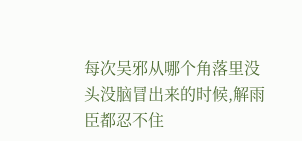每次吴邪从哪个角落里没头没脑冒出来的时候,解雨臣都忍不住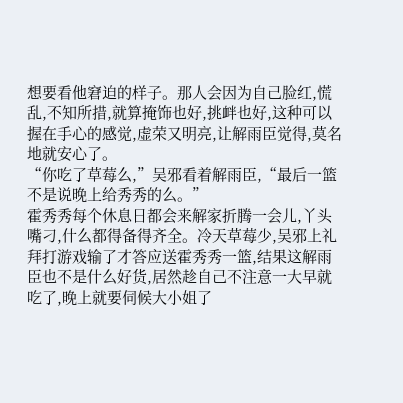想要看他窘迫的样子。那人会因为自己脸红,慌乱,不知所措,就算掩饰也好,挑衅也好,这种可以握在手心的感觉,虚荣又明亮,让解雨臣觉得,莫名地就安心了。
“你吃了草莓么,”吴邪看着解雨臣,“最后一篮不是说晚上给秀秀的么。”
霍秀秀每个休息日都会来解家折腾一会儿,丫头嘴刁,什么都得备得齐全。冷天草莓少,吴邪上礼拜打游戏输了才答应送霍秀秀一篮,结果这解雨臣也不是什么好货,居然趁自己不注意一大早就吃了,晚上就要伺候大小姐了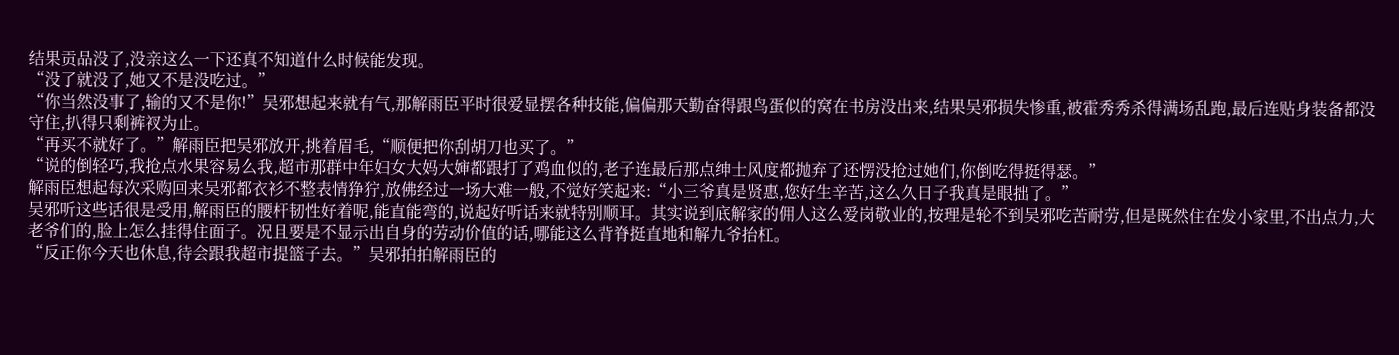结果贡品没了,没亲这么一下还真不知道什么时候能发现。
“没了就没了,她又不是没吃过。”
“你当然没事了,输的又不是你!”吴邪想起来就有气,那解雨臣平时很爱显摆各种技能,偏偏那天勤奋得跟鸟蛋似的窝在书房没出来,结果吴邪损失惨重,被霍秀秀杀得满场乱跑,最后连贴身装备都没守住,扒得只剩裤衩为止。
“再买不就好了。”解雨臣把吴邪放开,挑着眉毛,“顺便把你刮胡刀也买了。”
“说的倒轻巧,我抢点水果容易么我,超市那群中年妇女大妈大婶都跟打了鸡血似的,老子连最后那点绅士风度都抛弃了还愣没抢过她们,你倒吃得挺得瑟。”
解雨臣想起每次采购回来吴邪都衣衫不整表情狰狞,放佛经过一场大难一般,不觉好笑起来:“小三爷真是贤惠,您好生辛苦,这么久日子我真是眼拙了。”
吴邪听这些话很是受用,解雨臣的腰杆韧性好着呢,能直能弯的,说起好听话来就特别顺耳。其实说到底解家的佣人这么爱岗敬业的,按理是轮不到吴邪吃苦耐劳,但是既然住在发小家里,不出点力,大老爷们的,脸上怎么挂得住面子。况且要是不显示出自身的劳动价值的话,哪能这么背脊挺直地和解九爷抬杠。
“反正你今天也休息,待会跟我超市提篮子去。”吴邪拍拍解雨臣的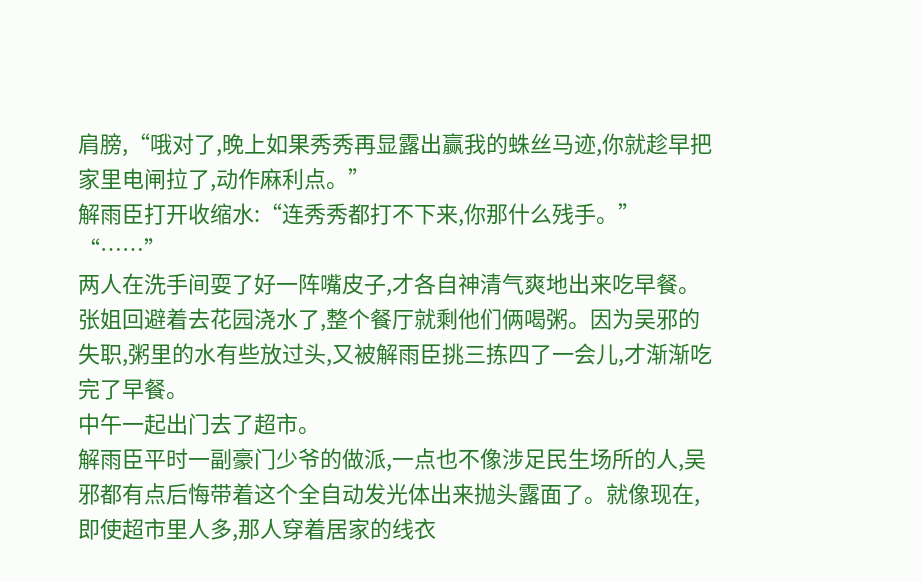肩膀,“哦对了,晚上如果秀秀再显露出赢我的蛛丝马迹,你就趁早把家里电闸拉了,动作麻利点。”
解雨臣打开收缩水:“连秀秀都打不下来,你那什么残手。”
“……”
两人在洗手间耍了好一阵嘴皮子,才各自神清气爽地出来吃早餐。张姐回避着去花园浇水了,整个餐厅就剩他们俩喝粥。因为吴邪的失职,粥里的水有些放过头,又被解雨臣挑三拣四了一会儿,才渐渐吃完了早餐。
中午一起出门去了超市。
解雨臣平时一副豪门少爷的做派,一点也不像涉足民生场所的人,吴邪都有点后悔带着这个全自动发光体出来抛头露面了。就像现在,即使超市里人多,那人穿着居家的线衣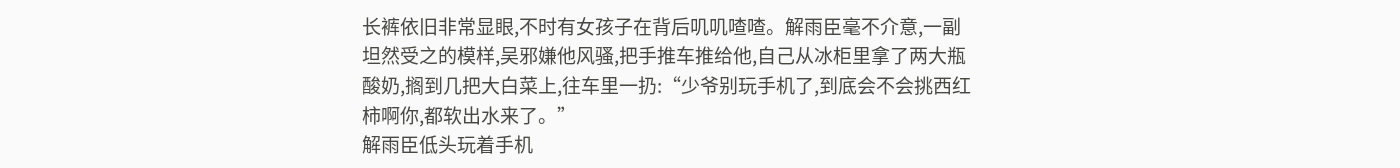长裤依旧非常显眼,不时有女孩子在背后叽叽喳喳。解雨臣毫不介意,一副坦然受之的模样,吴邪嫌他风骚,把手推车推给他,自己从冰柜里拿了两大瓶酸奶,搁到几把大白菜上,往车里一扔:“少爷别玩手机了,到底会不会挑西红柿啊你,都软出水来了。”
解雨臣低头玩着手机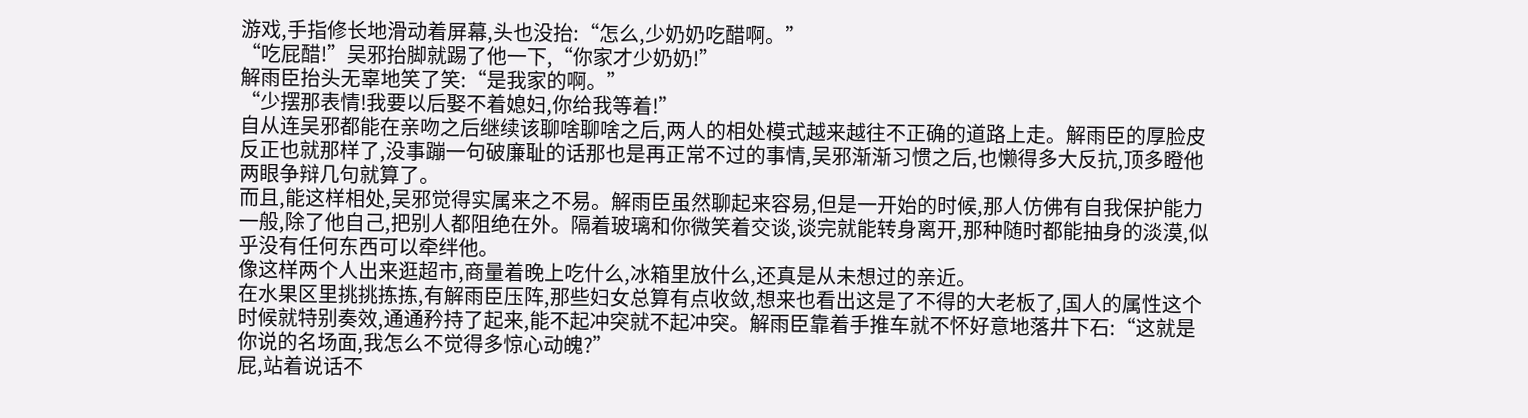游戏,手指修长地滑动着屏幕,头也没抬:“怎么,少奶奶吃醋啊。”
“吃屁醋!”吴邪抬脚就踢了他一下,“你家才少奶奶!”
解雨臣抬头无辜地笑了笑:“是我家的啊。”
“少摆那表情!我要以后娶不着媳妇,你给我等着!”
自从连吴邪都能在亲吻之后继续该聊啥聊啥之后,两人的相处模式越来越往不正确的道路上走。解雨臣的厚脸皮反正也就那样了,没事蹦一句破廉耻的话那也是再正常不过的事情,吴邪渐渐习惯之后,也懒得多大反抗,顶多瞪他两眼争辩几句就算了。
而且,能这样相处,吴邪觉得实属来之不易。解雨臣虽然聊起来容易,但是一开始的时候,那人仿佛有自我保护能力一般,除了他自己,把别人都阻绝在外。隔着玻璃和你微笑着交谈,谈完就能转身离开,那种随时都能抽身的淡漠,似乎没有任何东西可以牵绊他。
像这样两个人出来逛超市,商量着晚上吃什么,冰箱里放什么,还真是从未想过的亲近。
在水果区里挑挑拣拣,有解雨臣压阵,那些妇女总算有点收敛,想来也看出这是了不得的大老板了,国人的属性这个时候就特别奏效,通通矜持了起来,能不起冲突就不起冲突。解雨臣靠着手推车就不怀好意地落井下石:“这就是你说的名场面,我怎么不觉得多惊心动魄?”
屁,站着说话不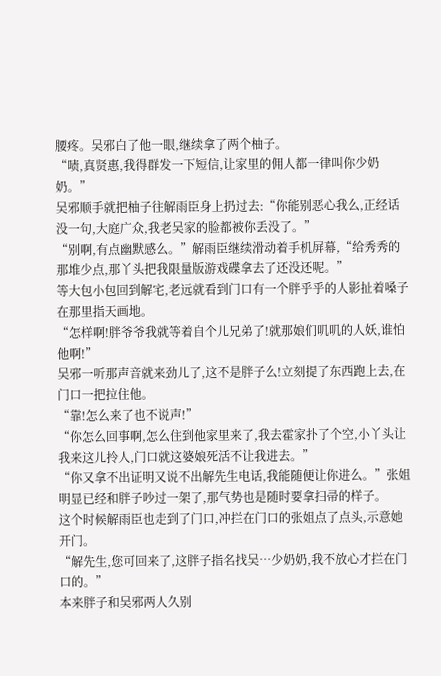腰疼。吴邪白了他一眼,继续拿了两个柚子。
“啧,真贤惠,我得群发一下短信,让家里的佣人都一律叫你少奶奶。”
吴邪顺手就把柚子往解雨臣身上扔过去:“你能别恶心我么,正经话没一句,大庭广众,我老吴家的脸都被你丢没了。”
“别啊,有点幽默感么。”解雨臣继续滑动着手机屏幕,“给秀秀的那堆少点,那丫头把我限量版游戏碟拿去了还没还呢。”
等大包小包回到解宅,老远就看到门口有一个胖乎乎的人影扯着嗓子在那里指天画地。
“怎样啊!胖爷爷我就等着自个儿兄弟了!就那娘们叽叽的人妖,谁怕他啊!”
吴邪一听那声音就来劲儿了,这不是胖子么!立刻提了东西跑上去,在门口一把拉住他。
“靠!怎么来了也不说声!”
“你怎么回事啊,怎么住到他家里来了,我去霍家扑了个空,小丫头让我来这儿拎人,门口就这婆娘死活不让我进去。”
“你又拿不出证明又说不出解先生电话,我能随便让你进么。”张姐明显已经和胖子吵过一架了,那气势也是随时要拿扫帚的样子。
这个时候解雨臣也走到了门口,冲拦在门口的张姐点了点头,示意她开门。
“解先生,您可回来了,这胖子指名找吴…少奶奶,我不放心才拦在门口的。”
本来胖子和吴邪两人久别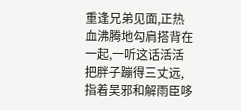重逢兄弟见面,正热血沸腾地勾肩搭背在一起,一听这话活活把胖子蹦得三丈远,指着吴邪和解雨臣哆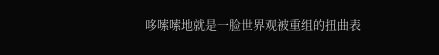哆嗦嗦地就是一脸世界观被重组的扭曲表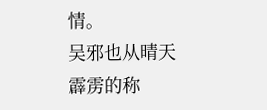情。
吴邪也从晴天霹雳的称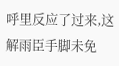呼里反应了过来,这解雨臣手脚未免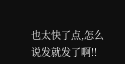也太快了点,怎么说发就发了啊!!